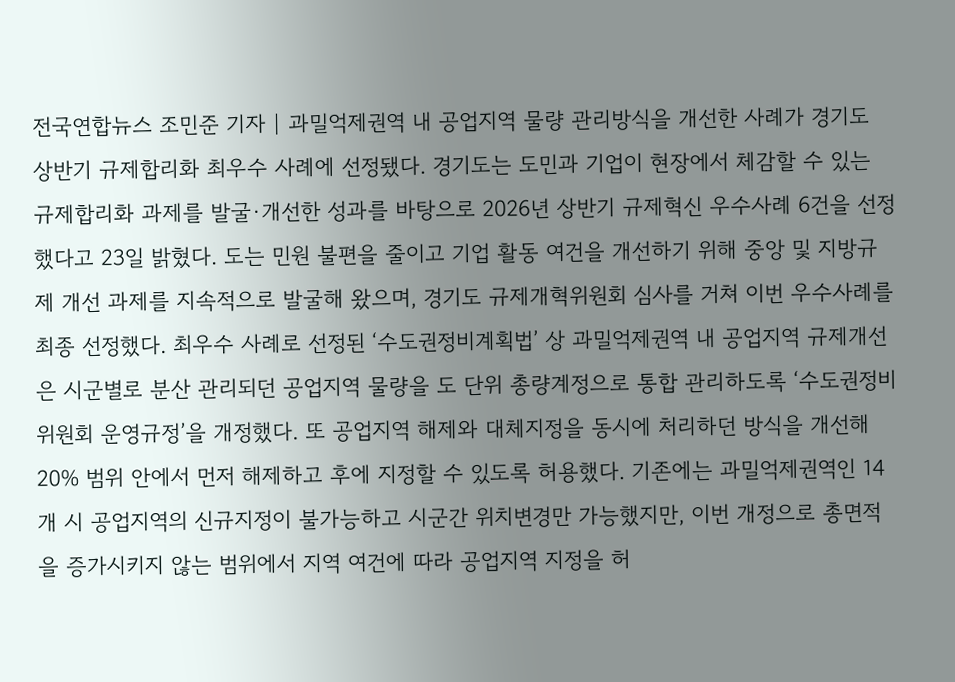전국연합뉴스 조민준 기자 | 과밀억제권역 내 공업지역 물량 관리방식을 개선한 사례가 경기도 상반기 규제합리화 최우수 사례에 선정됐다. 경기도는 도민과 기업이 현장에서 체감할 수 있는 규제합리화 과제를 발굴·개선한 성과를 바탕으로 2026년 상반기 규제혁신 우수사례 6건을 선정했다고 23일 밝혔다. 도는 민원 불편을 줄이고 기업 활동 여건을 개선하기 위해 중앙 및 지방규제 개선 과제를 지속적으로 발굴해 왔으며, 경기도 규제개혁위원회 심사를 거쳐 이번 우수사례를 최종 선정했다. 최우수 사례로 선정된 ‘수도권정비계획법’ 상 과밀억제권역 내 공업지역 규제개선은 시군별로 분산 관리되던 공업지역 물량을 도 단위 총량계정으로 통합 관리하도록 ‘수도권정비위원회 운영규정’을 개정했다. 또 공업지역 해제와 대체지정을 동시에 처리하던 방식을 개선해 20% 범위 안에서 먼저 해제하고 후에 지정할 수 있도록 허용했다. 기존에는 과밀억제권역인 14개 시 공업지역의 신규지정이 불가능하고 시군간 위치변경만 가능했지만, 이번 개정으로 총면적을 증가시키지 않는 범위에서 지역 여건에 따라 공업지역 지정을 허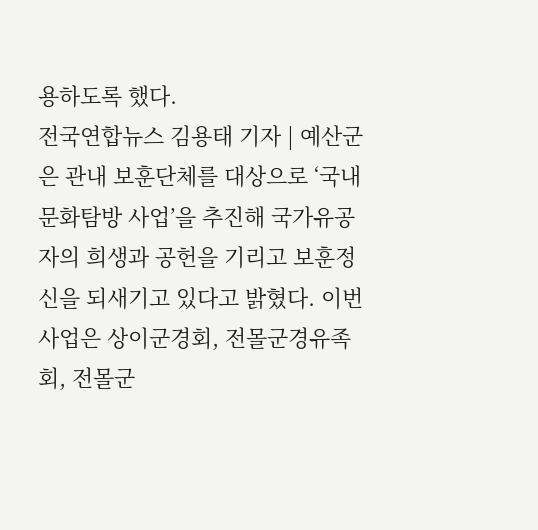용하도록 했다.
전국연합뉴스 김용태 기자 | 예산군은 관내 보훈단체를 대상으로 ‘국내문화탐방 사업’을 추진해 국가유공자의 희생과 공헌을 기리고 보훈정신을 되새기고 있다고 밝혔다. 이번 사업은 상이군경회, 전몰군경유족회, 전몰군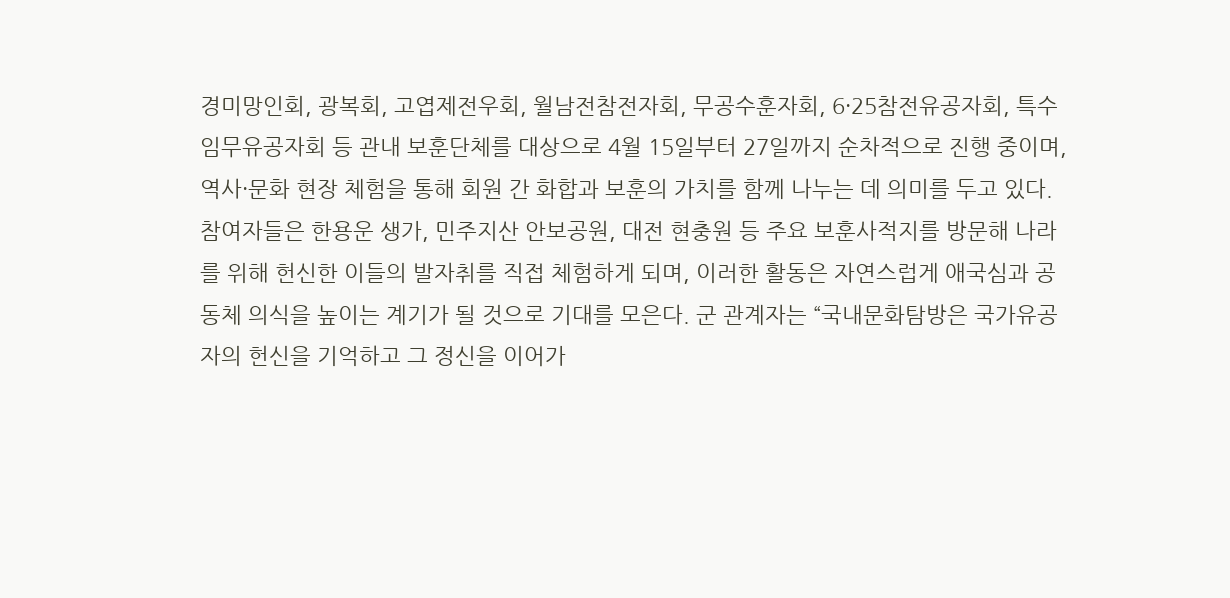경미망인회, 광복회, 고엽제전우회, 월남전참전자회, 무공수훈자회, 6·25참전유공자회, 특수임무유공자회 등 관내 보훈단체를 대상으로 4월 15일부터 27일까지 순차적으로 진행 중이며, 역사·문화 현장 체험을 통해 회원 간 화합과 보훈의 가치를 함께 나누는 데 의미를 두고 있다. 참여자들은 한용운 생가, 민주지산 안보공원, 대전 현충원 등 주요 보훈사적지를 방문해 나라를 위해 헌신한 이들의 발자취를 직접 체험하게 되며, 이러한 활동은 자연스럽게 애국심과 공동체 의식을 높이는 계기가 될 것으로 기대를 모은다. 군 관계자는 “국내문화탐방은 국가유공자의 헌신을 기억하고 그 정신을 이어가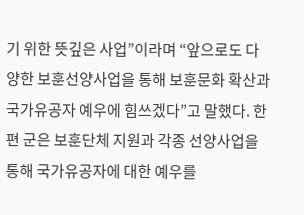기 위한 뜻깊은 사업”이라며 “앞으로도 다양한 보훈선양사업을 통해 보훈문화 확산과 국가유공자 예우에 힘쓰겠다”고 말했다. 한편 군은 보훈단체 지원과 각종 선양사업을 통해 국가유공자에 대한 예우를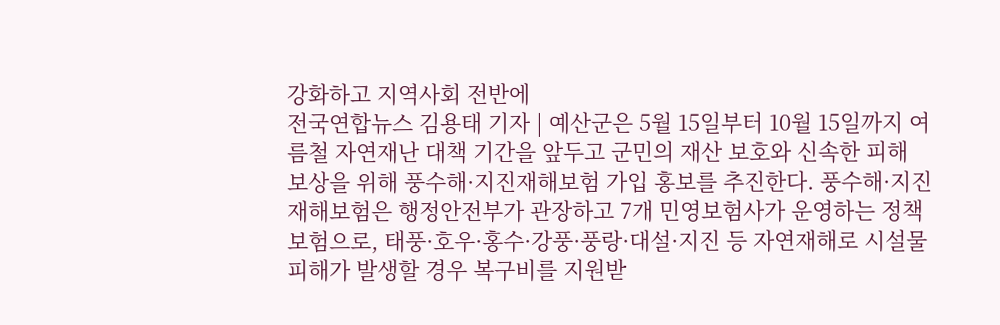강화하고 지역사회 전반에
전국연합뉴스 김용태 기자 | 예산군은 5월 15일부터 10월 15일까지 여름철 자연재난 대책 기간을 앞두고 군민의 재산 보호와 신속한 피해 보상을 위해 풍수해·지진재해보험 가입 홍보를 추진한다. 풍수해·지진재해보험은 행정안전부가 관장하고 7개 민영보험사가 운영하는 정책보험으로, 태풍·호우·홍수·강풍·풍랑·대설·지진 등 자연재해로 시설물 피해가 발생할 경우 복구비를 지원받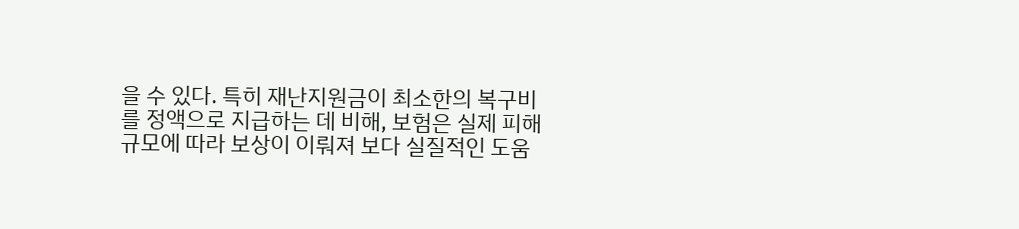을 수 있다. 특히 재난지원금이 최소한의 복구비를 정액으로 지급하는 데 비해, 보험은 실제 피해 규모에 따라 보상이 이뤄져 보다 실질적인 도움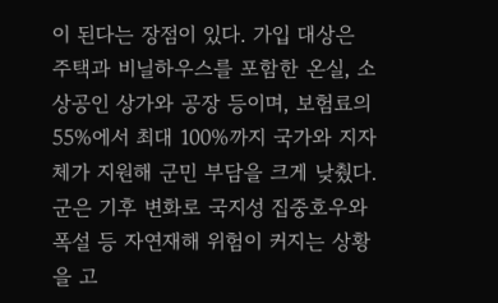이 된다는 장점이 있다. 가입 대상은 주택과 비닐하우스를 포함한 온실, 소상공인 상가와 공장 등이며, 보험료의 55%에서 최대 100%까지 국가와 지자체가 지원해 군민 부담을 크게 낮췄다. 군은 기후 변화로 국지성 집중호우와 폭설 등 자연재해 위험이 커지는 상황을 고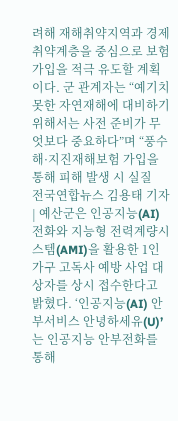려해 재해취약지역과 경제취약계층을 중심으로 보험 가입을 적극 유도할 계획이다. 군 관계자는 “예기치 못한 자연재해에 대비하기 위해서는 사전 준비가 무엇보다 중요하다”며 “풍수해·지진재해보험 가입을 통해 피해 발생 시 실질
전국연합뉴스 김용태 기자 | 예산군은 인공지능(AI) 전화와 지능형 전력계량시스템(AMI)을 활용한 1인가구 고독사 예방 사업 대상자를 상시 접수한다고 밝혔다. ‘인공지능(AI) 안부서비스 안녕하세유(U)’는 인공지능 안부전화를 통해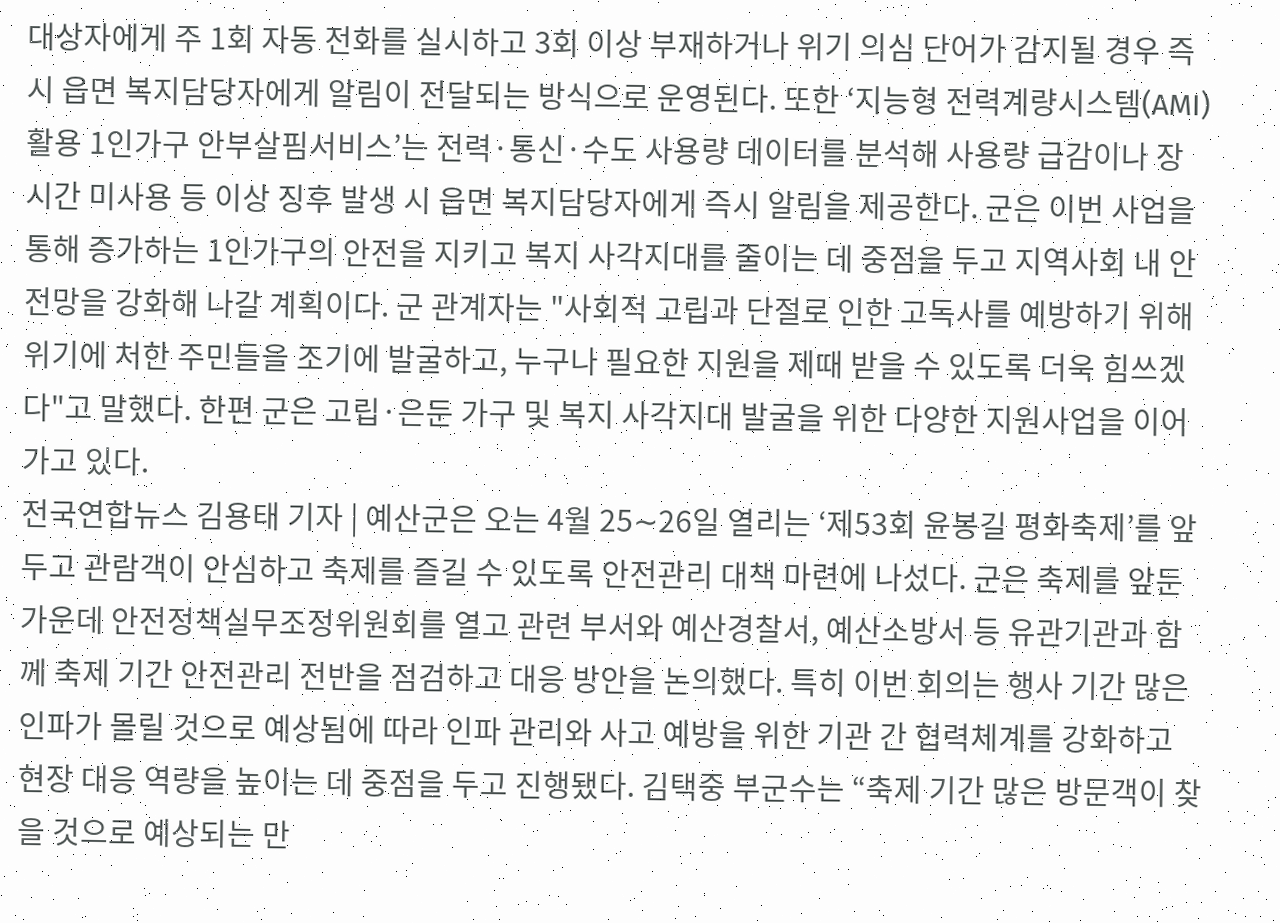대상자에게 주 1회 자동 전화를 실시하고 3회 이상 부재하거나 위기 의심 단어가 감지될 경우 즉시 읍면 복지담당자에게 알림이 전달되는 방식으로 운영된다. 또한 ‘지능형 전력계량시스템(AMI) 활용 1인가구 안부살핌서비스’는 전력·통신·수도 사용량 데이터를 분석해 사용량 급감이나 장시간 미사용 등 이상 징후 발생 시 읍면 복지담당자에게 즉시 알림을 제공한다. 군은 이번 사업을 통해 증가하는 1인가구의 안전을 지키고 복지 사각지대를 줄이는 데 중점을 두고 지역사회 내 안전망을 강화해 나갈 계획이다. 군 관계자는 "사회적 고립과 단절로 인한 고독사를 예방하기 위해 위기에 처한 주민들을 조기에 발굴하고, 누구나 필요한 지원을 제때 받을 수 있도록 더욱 힘쓰겠다"고 말했다. 한편 군은 고립·은둔 가구 및 복지 사각지대 발굴을 위한 다양한 지원사업을 이어가고 있다.
전국연합뉴스 김용태 기자 | 예산군은 오는 4월 25∼26일 열리는 ‘제53회 윤봉길 평화축제’를 앞두고 관람객이 안심하고 축제를 즐길 수 있도록 안전관리 대책 마련에 나섰다. 군은 축제를 앞둔 가운데 안전정책실무조정위원회를 열고 관련 부서와 예산경찰서, 예산소방서 등 유관기관과 함께 축제 기간 안전관리 전반을 점검하고 대응 방안을 논의했다. 특히 이번 회의는 행사 기간 많은 인파가 몰릴 것으로 예상됨에 따라 인파 관리와 사고 예방을 위한 기관 간 협력체계를 강화하고 현장 대응 역량을 높이는 데 중점을 두고 진행됐다. 김택중 부군수는 “축제 기간 많은 방문객이 찾을 것으로 예상되는 만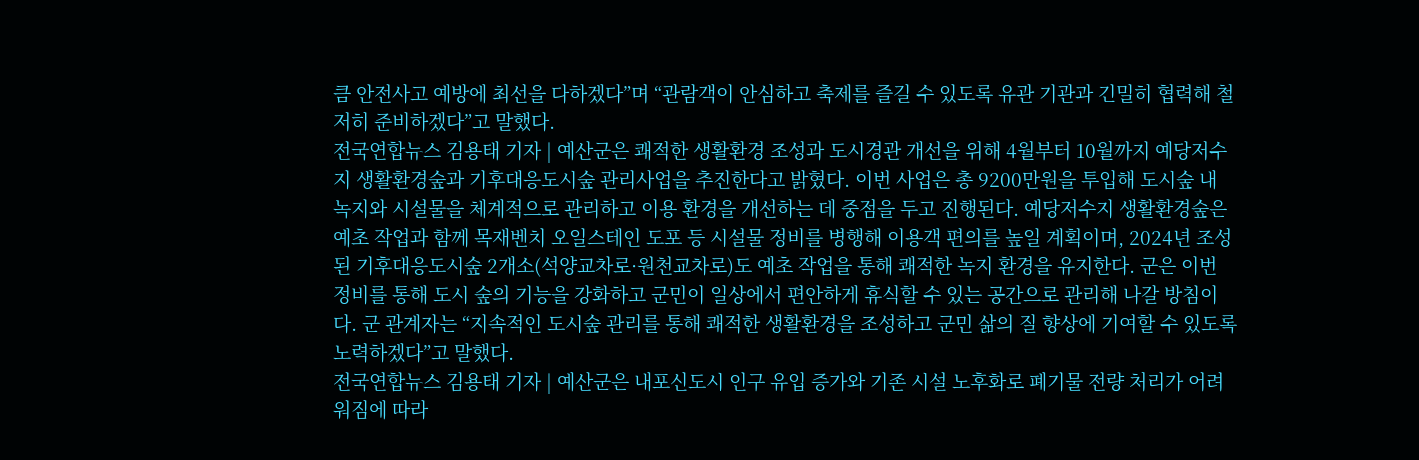큼 안전사고 예방에 최선을 다하겠다”며 “관람객이 안심하고 축제를 즐길 수 있도록 유관 기관과 긴밀히 협력해 철저히 준비하겠다”고 말했다.
전국연합뉴스 김용태 기자 | 예산군은 쾌적한 생활환경 조성과 도시경관 개선을 위해 4월부터 10월까지 예당저수지 생활환경숲과 기후대응도시숲 관리사업을 추진한다고 밝혔다. 이번 사업은 총 9200만원을 투입해 도시숲 내 녹지와 시설물을 체계적으로 관리하고 이용 환경을 개선하는 데 중점을 두고 진행된다. 예당저수지 생활환경숲은 예초 작업과 함께 목재벤치 오일스테인 도포 등 시설물 정비를 병행해 이용객 편의를 높일 계획이며, 2024년 조성된 기후대응도시숲 2개소(석양교차로·원천교차로)도 예초 작업을 통해 쾌적한 녹지 환경을 유지한다. 군은 이번 정비를 통해 도시 숲의 기능을 강화하고 군민이 일상에서 편안하게 휴식할 수 있는 공간으로 관리해 나갈 방침이다. 군 관계자는 “지속적인 도시숲 관리를 통해 쾌적한 생활환경을 조성하고 군민 삶의 질 향상에 기여할 수 있도록 노력하겠다”고 말했다.
전국연합뉴스 김용태 기자 | 예산군은 내포신도시 인구 유입 증가와 기존 시설 노후화로 폐기물 전량 처리가 어려워짐에 따라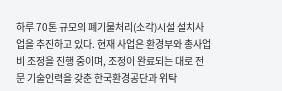하루 70톤 규모의 폐기물처리(소각)시설 설치사업을 추진하고 있다. 현재 사업은 환경부와 총사업비 조정을 진행 중이며, 조정이 완료되는 대로 전문 기술인력을 갖춘 한국환경공단과 위탁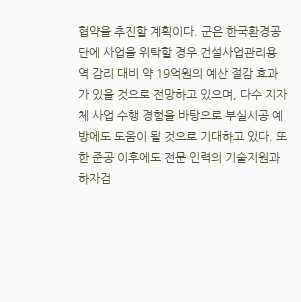협약을 추진할 계획이다. 군은 한국환경공단에 사업을 위탁할 경우 건설사업관리용역 감리 대비 약 19억원의 예산 절감 효과가 있을 것으로 전망하고 있으며, 다수 지자체 사업 수행 경험을 바탕으로 부실시공 예방에도 도움이 될 것으로 기대하고 있다. 또한 준공 이후에도 전문 인력의 기술지원과 하자검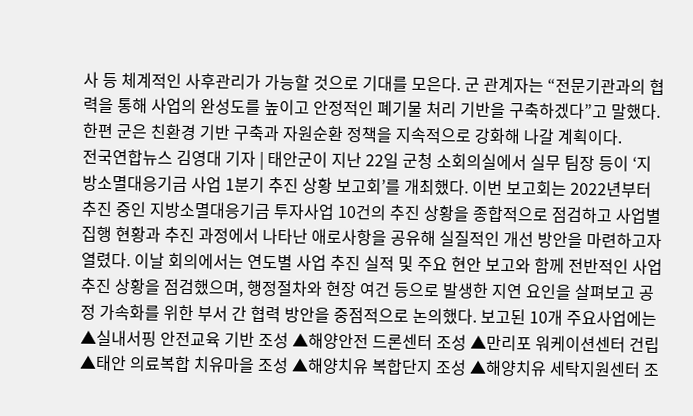사 등 체계적인 사후관리가 가능할 것으로 기대를 모은다. 군 관계자는 “전문기관과의 협력을 통해 사업의 완성도를 높이고 안정적인 폐기물 처리 기반을 구축하겠다”고 말했다. 한편 군은 친환경 기반 구축과 자원순환 정책을 지속적으로 강화해 나갈 계획이다.
전국연합뉴스 김영대 기자 | 태안군이 지난 22일 군청 소회의실에서 실무 팀장 등이 ‘지방소멸대응기금 사업 1분기 추진 상황 보고회’를 개최했다. 이번 보고회는 2022년부터 추진 중인 지방소멸대응기금 투자사업 10건의 추진 상황을 종합적으로 점검하고 사업별 집행 현황과 추진 과정에서 나타난 애로사항을 공유해 실질적인 개선 방안을 마련하고자 열렸다. 이날 회의에서는 연도별 사업 추진 실적 및 주요 현안 보고와 함께 전반적인 사업 추진 상황을 점검했으며, 행정절차와 현장 여건 등으로 발생한 지연 요인을 살펴보고 공정 가속화를 위한 부서 간 협력 방안을 중점적으로 논의했다. 보고된 10개 주요사업에는 ▲실내서핑 안전교육 기반 조성 ▲해양안전 드론센터 조성 ▲만리포 워케이션센터 건립 ▲태안 의료복합 치유마을 조성 ▲해양치유 복합단지 조성 ▲해양치유 세탁지원센터 조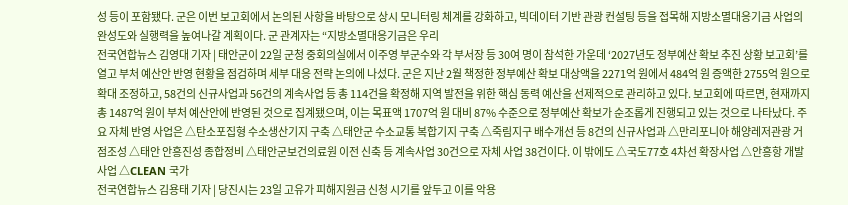성 등이 포함됐다. 군은 이번 보고회에서 논의된 사항을 바탕으로 상시 모니터링 체계를 강화하고, 빅데이터 기반 관광 컨설팅 등을 접목해 지방소멸대응기금 사업의 완성도와 실행력을 높여나갈 계획이다. 군 관계자는 “지방소멸대응기금은 우리
전국연합뉴스 김영대 기자 | 태안군이 22일 군청 중회의실에서 이주영 부군수와 각 부서장 등 30여 명이 참석한 가운데 ‘2027년도 정부예산 확보 추진 상황 보고회’를 열고 부처 예산안 반영 현황을 점검하며 세부 대응 전략 논의에 나섰다. 군은 지난 2월 책정한 정부예산 확보 대상액을 2271억 원에서 484억 원 증액한 2755억 원으로 확대 조정하고, 58건의 신규사업과 56건의 계속사업 등 총 114건을 확정해 지역 발전을 위한 핵심 동력 예산을 선제적으로 관리하고 있다. 보고회에 따르면, 현재까지 총 1487억 원이 부처 예산안에 반영된 것으로 집계됐으며, 이는 목표액 1707억 원 대비 87% 수준으로 정부예산 확보가 순조롭게 진행되고 있는 것으로 나타났다. 주요 자체 반영 사업은 △탄소포집형 수소생산기지 구축 △태안군 수소교통 복합기지 구축 △죽림지구 배수개선 등 8건의 신규사업과 △만리포니아 해양레저관광 거점조성 △태안 안흥진성 종합정비 △태안군보건의료원 이전 신축 등 계속사업 30건으로 자체 사업 38건이다. 이 밖에도 △국도77호 4차선 확장사업 △안흥항 개발사업 △CLEAN 국가
전국연합뉴스 김용태 기자 | 당진시는 23일 고유가 피해지원금 신청 시기를 앞두고 이를 악용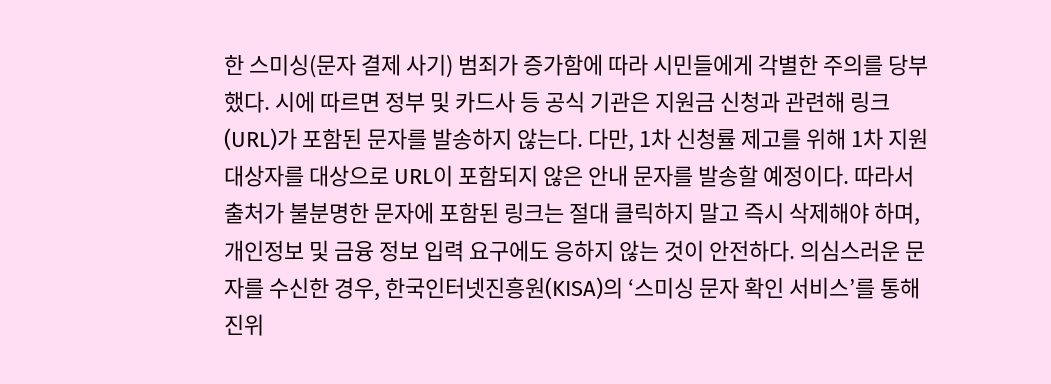한 스미싱(문자 결제 사기) 범죄가 증가함에 따라 시민들에게 각별한 주의를 당부했다. 시에 따르면 정부 및 카드사 등 공식 기관은 지원금 신청과 관련해 링크(URL)가 포함된 문자를 발송하지 않는다. 다만, 1차 신청률 제고를 위해 1차 지원 대상자를 대상으로 URL이 포함되지 않은 안내 문자를 발송할 예정이다. 따라서 출처가 불분명한 문자에 포함된 링크는 절대 클릭하지 말고 즉시 삭제해야 하며, 개인정보 및 금융 정보 입력 요구에도 응하지 않는 것이 안전하다. 의심스러운 문자를 수신한 경우, 한국인터넷진흥원(KISA)의 ‘스미싱 문자 확인 서비스’를 통해 진위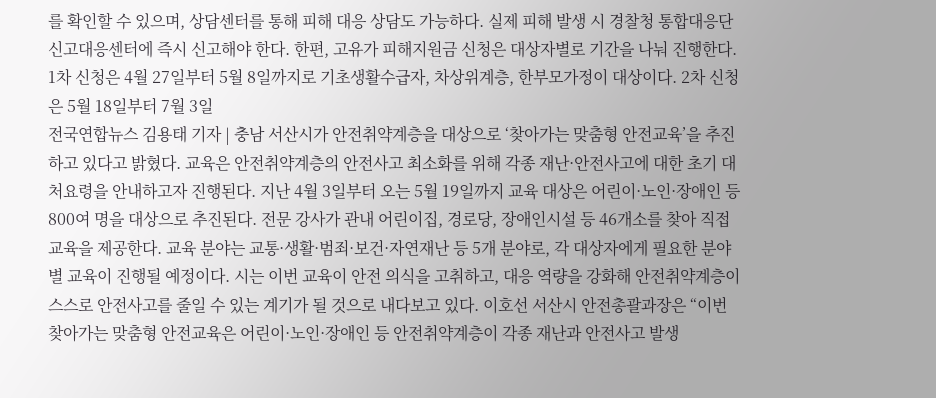를 확인할 수 있으며, 상담센터를 통해 피해 대응 상담도 가능하다. 실제 피해 발생 시 경찰청 통합대응단 신고대응센터에 즉시 신고해야 한다. 한편, 고유가 피해지원금 신청은 대상자별로 기간을 나눠 진행한다. 1차 신청은 4월 27일부터 5월 8일까지로 기초생활수급자, 차상위계층, 한부모가정이 대상이다. 2차 신청은 5월 18일부터 7월 3일
전국연합뉴스 김용태 기자 | 충남 서산시가 안전취약계층을 대상으로 ‘찾아가는 맞춤형 안전교육’을 추진하고 있다고 밝혔다. 교육은 안전취약계층의 안전사고 최소화를 위해 각종 재난·안전사고에 대한 초기 대처요령을 안내하고자 진행된다. 지난 4월 3일부터 오는 5월 19일까지 교육 대상은 어린이·노인·장애인 등 800여 명을 대상으로 추진된다. 전문 강사가 관내 어린이집, 경로당, 장애인시설 등 46개소를 찾아 직접 교육을 제공한다. 교육 분야는 교통·생활·범죄·보건·자연재난 등 5개 분야로, 각 대상자에게 필요한 분야별 교육이 진행될 예정이다. 시는 이번 교육이 안전 의식을 고취하고, 대응 역량을 강화해 안전취약계층이 스스로 안전사고를 줄일 수 있는 계기가 될 것으로 내다보고 있다. 이호선 서산시 안전총괄과장은 “이번 찾아가는 맞춤형 안전교육은 어린이·노인·장애인 등 안전취약계층이 각종 재난과 안전사고 발생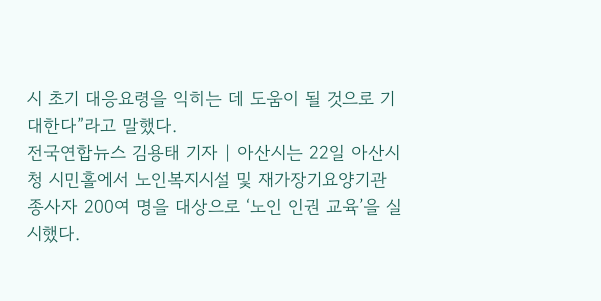시 초기 대응요령을 익히는 데 도움이 될 것으로 기대한다”라고 말했다.
전국연합뉴스 김용태 기자 | 아산시는 22일 아산시청 시민홀에서 노인복지시설 및 재가장기요양기관 종사자 200여 명을 대상으로 ‘노인 인권 교육’을 실시했다.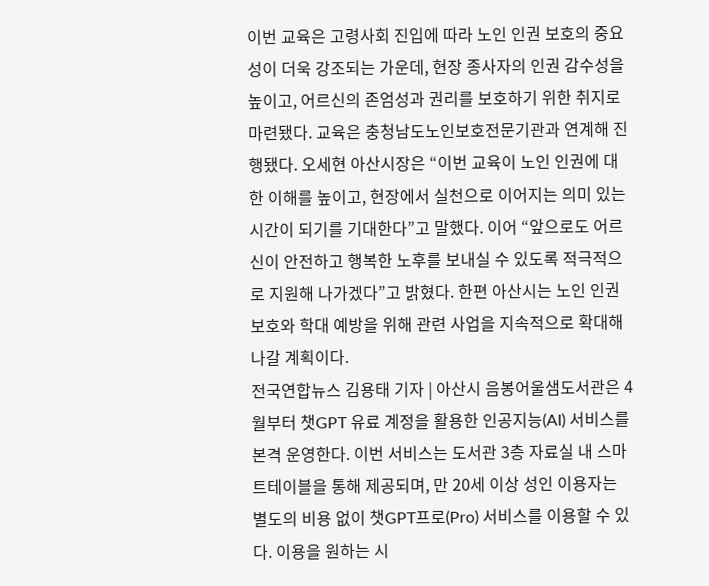이번 교육은 고령사회 진입에 따라 노인 인권 보호의 중요성이 더욱 강조되는 가운데, 현장 종사자의 인권 감수성을 높이고, 어르신의 존엄성과 권리를 보호하기 위한 취지로 마련됐다. 교육은 충청남도노인보호전문기관과 연계해 진행됐다. 오세현 아산시장은 “이번 교육이 노인 인권에 대한 이해를 높이고, 현장에서 실천으로 이어지는 의미 있는 시간이 되기를 기대한다”고 말했다. 이어 “앞으로도 어르신이 안전하고 행복한 노후를 보내실 수 있도록 적극적으로 지원해 나가겠다”고 밝혔다. 한편 아산시는 노인 인권 보호와 학대 예방을 위해 관련 사업을 지속적으로 확대해 나갈 계획이다.
전국연합뉴스 김용태 기자 | 아산시 음봉어울샘도서관은 4월부터 챗GPT 유료 계정을 활용한 인공지능(AI) 서비스를 본격 운영한다. 이번 서비스는 도서관 3층 자료실 내 스마트테이블을 통해 제공되며, 만 20세 이상 성인 이용자는 별도의 비용 없이 챗GPT프로(Pro) 서비스를 이용할 수 있다. 이용을 원하는 시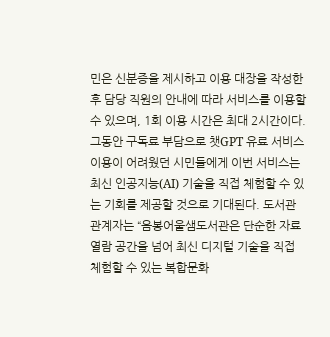민은 신분증을 제시하고 이용 대장을 작성한 후 담당 직원의 안내에 따라 서비스를 이용할 수 있으며, 1회 이용 시간은 최대 2시간이다. 그동안 구독료 부담으로 챗GPT 유료 서비스 이용이 어려웠던 시민들에게 이번 서비스는 최신 인공지능(AI) 기술을 직접 체험할 수 있는 기회를 제공할 것으로 기대된다. 도서관 관계자는 “음봉어울샘도서관은 단순한 자료 열람 공간을 넘어 최신 디지털 기술을 직접 체험할 수 있는 복합문화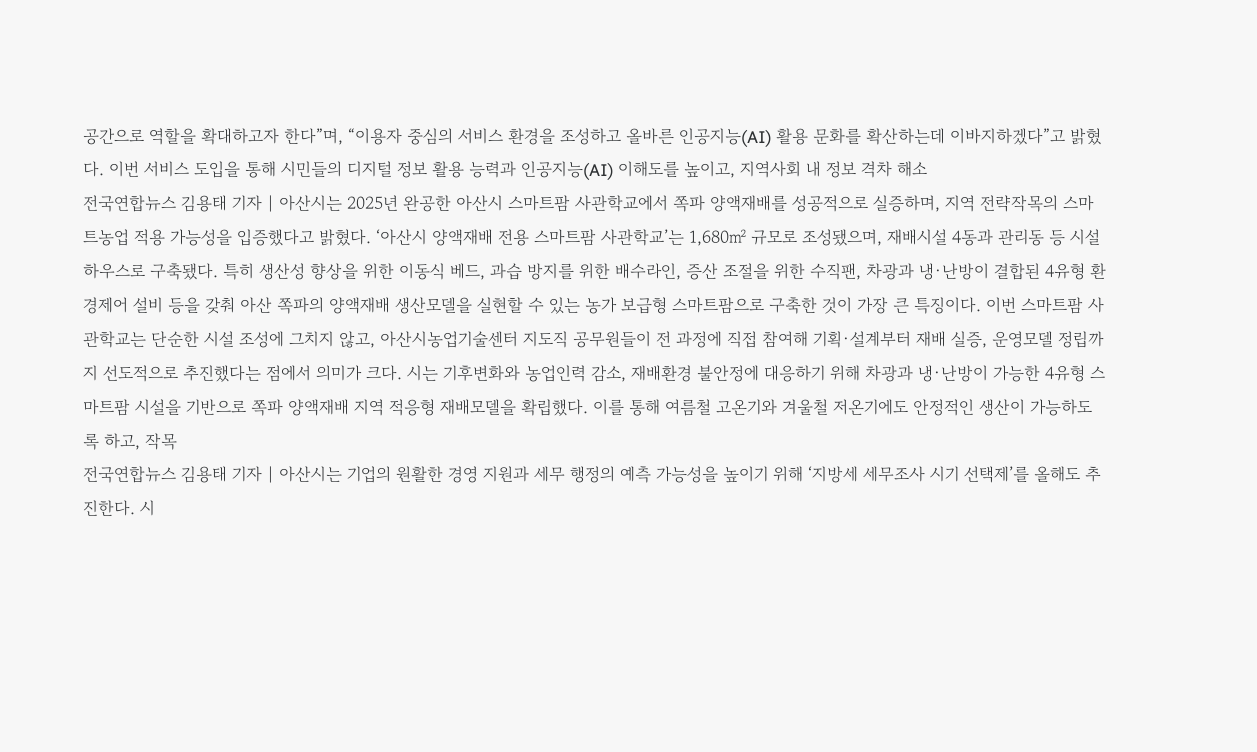공간으로 역할을 확대하고자 한다”며, “이용자 중심의 서비스 환경을 조성하고 올바른 인공지능(AI) 활용 문화를 확산하는데 이바지하겠다”고 밝혔다. 이번 서비스 도입을 통해 시민들의 디지털 정보 활용 능력과 인공지능(AI) 이해도를 높이고, 지역사회 내 정보 격차 해소
전국연합뉴스 김용태 기자 | 아산시는 2025년 완공한 아산시 스마트팜 사관학교에서 쪽파 양액재배를 성공적으로 실증하며, 지역 전략작목의 스마트농업 적용 가능성을 입증했다고 밝혔다. ‘아산시 양액재배 전용 스마트팜 사관학교’는 1,680㎡ 규모로 조성됐으며, 재배시설 4동과 관리동 등 시설하우스로 구축됐다. 특히 생산성 향상을 위한 이동식 베드, 과습 방지를 위한 배수라인, 증산 조절을 위한 수직팬, 차광과 냉·난방이 결합된 4유형 환경제어 설비 등을 갖춰 아산 쪽파의 양액재배 생산모델을 실현할 수 있는 농가 보급형 스마트팜으로 구축한 것이 가장 큰 특징이다. 이번 스마트팜 사관학교는 단순한 시설 조성에 그치지 않고, 아산시농업기술센터 지도직 공무원들이 전 과정에 직접 참여해 기획·설계부터 재배 실증, 운영모델 정립까지 선도적으로 추진했다는 점에서 의미가 크다. 시는 기후변화와 농업인력 감소, 재배환경 불안정에 대응하기 위해 차광과 냉·난방이 가능한 4유형 스마트팜 시설을 기반으로 쪽파 양액재배 지역 적응형 재배모델을 확립했다. 이를 통해 여름철 고온기와 겨울철 저온기에도 안정적인 생산이 가능하도록 하고, 작목
전국연합뉴스 김용태 기자 | 아산시는 기업의 원활한 경영 지원과 세무 행정의 예측 가능성을 높이기 위해 ‘지방세 세무조사 시기 선택제’를 올해도 추진한다. 시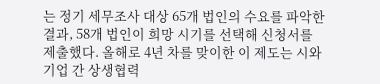는 정기 세무조사 대상 65개 법인의 수요를 파악한 결과, 58개 법인이 희망 시기를 선택해 신청서를 제출했다. 올해로 4년 차를 맞이한 이 제도는 시와 기업 간 상생협력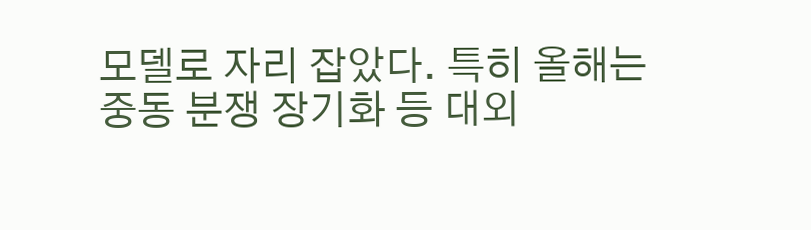모델로 자리 잡았다. 특히 올해는 중동 분쟁 장기화 등 대외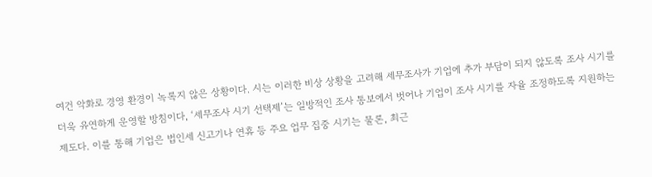여건 악화로 경영 환경이 녹록지 않은 상황이다. 시는 이러한 비상 상황을 고려해 세무조사가 기업에 추가 부담이 되지 않도록 조사 시기를 더욱 유연하게 운영할 방침이다, ‘세무조사 시기 선택제’는 일방적인 조사 통보에서 벗어나 기업이 조사 시기를 자율 조정하도록 지원하는 제도다. 이를 통해 기업은 법인세 신고기나 연휴 등 주요 업무 집중 시기는 물론, 최근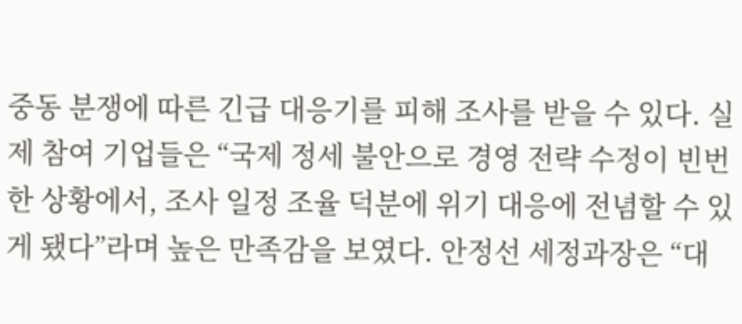중동 분쟁에 따른 긴급 대응기를 피해 조사를 받을 수 있다. 실제 참여 기업들은 “국제 정세 불안으로 경영 전략 수정이 빈번한 상황에서, 조사 일정 조율 덕분에 위기 대응에 전념할 수 있게 됐다”라며 높은 만족감을 보였다. 안정선 세정과장은 “대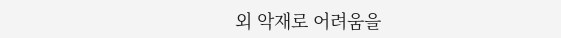외 악재로 어려움을